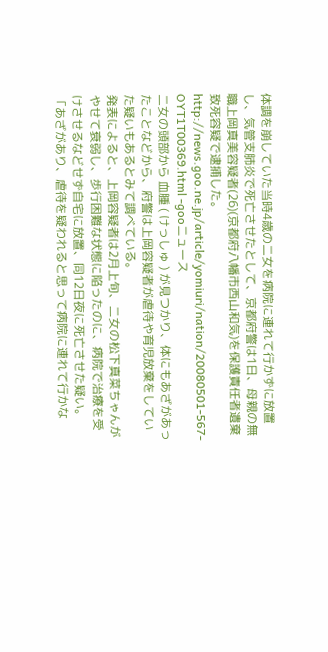体調を崩していた当時4歳の二女を病院に連れて行かずに放置し、気管支肺炎で死亡させたとして、京都府警は1日、母親の無職上岡真美容疑者(26)(京都府八幡市西山和気)を保護責任者遺棄致死容疑で逮捕した。
http://news.goo.ne.jp/article/yomiuri/nation/20080501-567-OYT1T00369.html -gooニュース
二女の頭部から 血腫 ( けっしゅ ) が見つかり、体にもあざがあったことなどから、府警は上岡容疑者が虐待や育児放棄をしていた疑いもあるとみて調べている。
発表によると、上岡容疑者は2月上旬、二女の松下真菜ちゃんがやせて衰弱し、歩行困難な状態に陥ったのに、病院で治療を受けさせるなどせず自宅に放置、同12日夜に死亡させた疑い。「あざがあり、虐待を疑われると思って病院に連れて行かな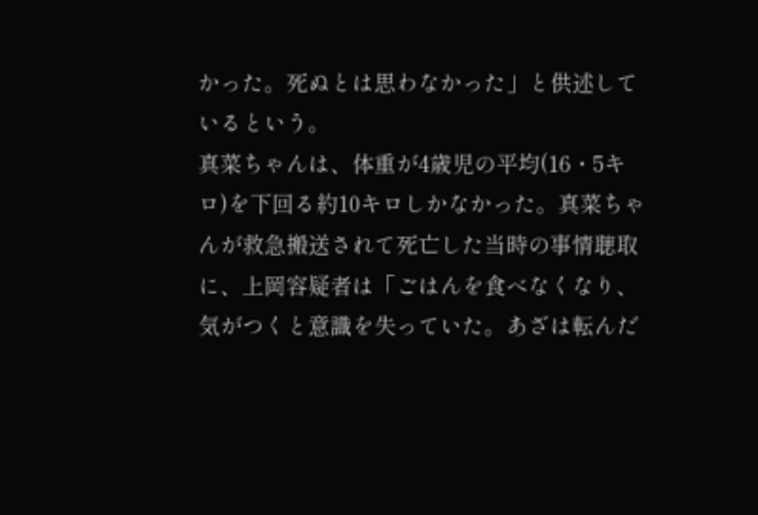かった。死ぬとは思わなかった」と供述しているという。
真菜ちゃんは、体重が4歳児の平均(16・5キロ)を下回る約10キロしかなかった。真菜ちゃんが救急搬送されて死亡した当時の事情聴取に、上岡容疑者は「ごはんを食べなくなり、気がつくと意識を失っていた。あざは転んだ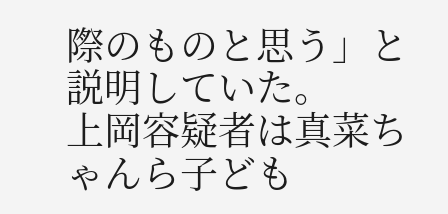際のものと思う」と説明していた。
上岡容疑者は真菜ちゃんら子ども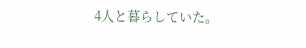4人と暮らしていた。